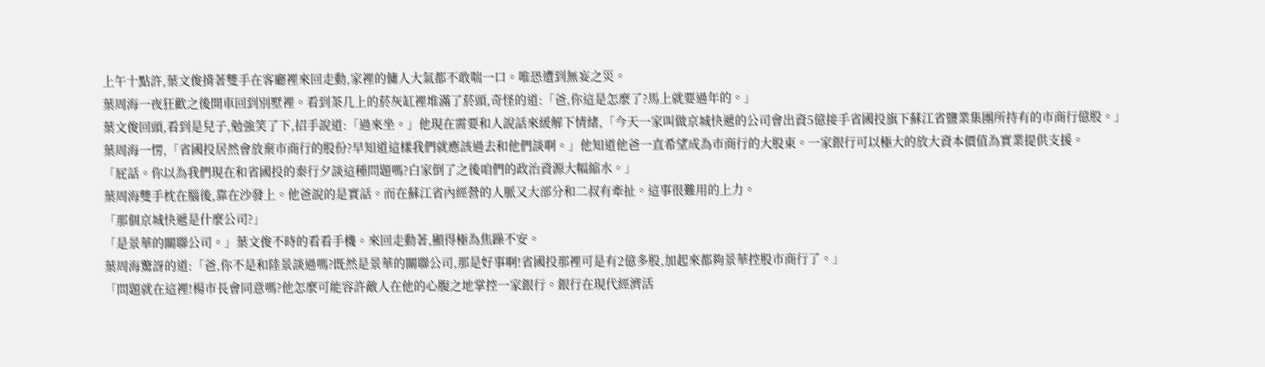上午十點許,葉文俊揹著雙手在客廳裡來回走動,家裡的傭人大氣都不敢喘一口。唯恐遭到無妄之災。
葉周海一夜狂歡之後開車回到別墅裡。看到茶几上的菸灰缸裡堆滿了菸頭,奇怪的道:「爸,你這是怎麼了?馬上就要過年的。」
葉文俊回頭,看到是兒子,勉強笑了下,招手說道:「過來坐。」他現在需要和人說話來緩解下情緒,「今天一家叫做京城快遞的公司會出資5億接手省國投旗下蘇江省鹽業集團所持有的市商行億股。」
葉周海一愣,「省國投居然會放棄市商行的股份?早知道這樣我們就應該過去和他們談啊。」他知道他爸一直希望成為市商行的大股東。一家銀行可以極大的放大資本價值為實業提供支援。
「屁話。你以為我們現在和省國投的秦行夕談這種問題嗎?白家倒了之後咱們的政治資源大幅縮水。」
葉周海雙手枕在腦後,靠在沙發上。他爸說的是實話。而在蘇江省內經營的人脈又大部分和二叔有牽扯。這事很難用的上力。
「那個京城快遞是什麼公司?」
「是景華的關聯公司。」葉文俊不時的看看手機。來回走動著,顯得極為焦躁不安。
葉周海驚訝的道:「爸,你不是和陸景談過嗎?既然是景華的關聯公司,那是好事啊!省國投那裡可是有2億多股,加起來都夠景華控股市商行了。」
「問題就在這裡!楊市長會同意嗎?他怎麼可能容許敵人在他的心腹之地掌控一家銀行。銀行在現代經濟活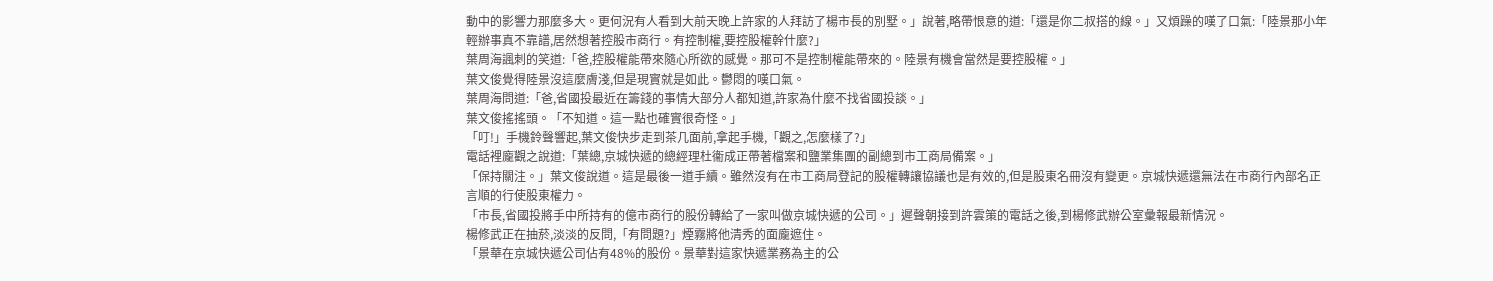動中的影響力那麼多大。更何況有人看到大前天晚上許家的人拜訪了楊市長的別墅。」說著,略帶恨意的道:「還是你二叔搭的線。」又煩躁的嘆了口氣:「陸景那小年輕辦事真不靠譜,居然想著控股市商行。有控制權,要控股權幹什麼?」
葉周海諷刺的笑道:「爸,控股權能帶來隨心所欲的感覺。那可不是控制權能帶來的。陸景有機會當然是要控股權。」
葉文俊覺得陸景沒這麼膚淺,但是現實就是如此。鬱悶的嘆口氣。
葉周海問道:「爸,省國投最近在籌錢的事情大部分人都知道,許家為什麼不找省國投談。」
葉文俊搖搖頭。「不知道。這一點也確實很奇怪。」
「叮!」手機鈴聲響起,葉文俊快步走到茶几面前,拿起手機,「觀之,怎麼樣了?」
電話裡龐觀之說道:「葉總,京城快遞的總經理杜衞成正帶著檔案和鹽業集團的副總到市工商局備案。」
「保持關注。」葉文俊說道。這是最後一道手續。雖然沒有在市工商局登記的股權轉讓協議也是有效的,但是股東名冊沒有變更。京城快遞還無法在市商行內部名正言順的行使股東權力。
「市長,省國投將手中所持有的億市商行的股份轉給了一家叫做京城快遞的公司。」遲聲朝接到許雲策的電話之後,到楊修武辦公室彙報最新情況。
楊修武正在抽菸,淡淡的反問,「有問題?」煙霧將他清秀的面龐遮住。
「景華在京城快遞公司佔有48%的股份。景華對這家快遞業務為主的公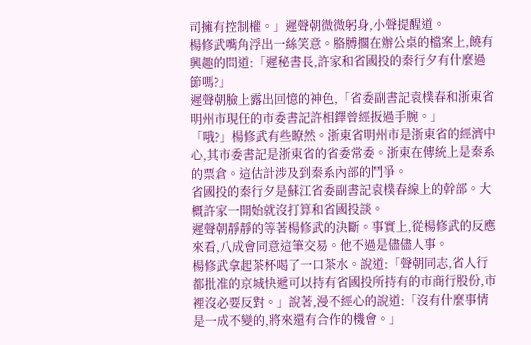司擁有控制權。」遲聲朝微微躬身,小聲提醒道。
楊修武嘴角浮出一絲笑意。胳膊擱在辦公桌的檔案上,饒有興趣的問道:「遲秘書長,許家和省國投的秦行夕有什麼過節嗎?」
遲聲朝臉上露出回憶的神色,「省委副書記袁樸春和浙東省明州市現任的市委書記許相鐸曾經扳過手腕。」
「哦?」楊修武有些瞭然。浙東省明州市是浙東省的經濟中心,其市委書記是浙東省的省委常委。浙東在傳統上是秦系的票倉。這估計涉及到秦系內部的鬥爭。
省國投的秦行夕是蘇江省委副書記袁樸春線上的幹部。大概許家一開始就沒打算和省國投談。
遲聲朝靜靜的等著楊修武的決斷。事實上,從楊修武的反應來看,八成會同意這筆交易。他不過是儘儘人事。
楊修武拿起茶杯喝了一口茶水。說道:「聲朝同志,省人行都批准的京城快遞可以持有省國投所持有的市商行股份,市裡沒必要反對。」說著,漫不經心的說道:「沒有什麼事情是一成不變的,將來還有合作的機會。」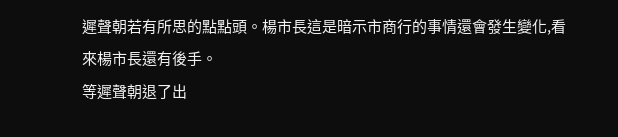遲聲朝若有所思的點點頭。楊市長這是暗示市商行的事情還會發生變化,看來楊市長還有後手。
等遲聲朝退了出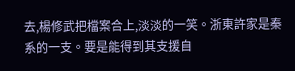去,楊修武把檔案合上,淡淡的一笑。浙東許家是秦系的一支。要是能得到其支援自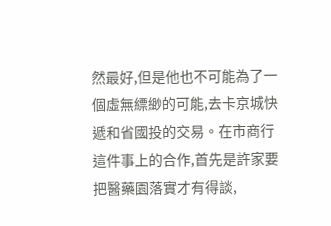然最好,但是他也不可能為了一個虛無縹緲的可能,去卡京城快遞和省國投的交易。在市商行這件事上的合作,首先是許家要把醫藥園落實才有得談,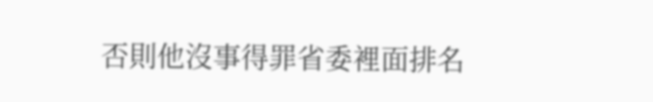否則他沒事得罪省委裡面排名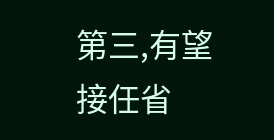第三,有望接任省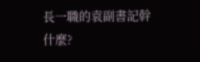長一職的袁副書記幹什麼?